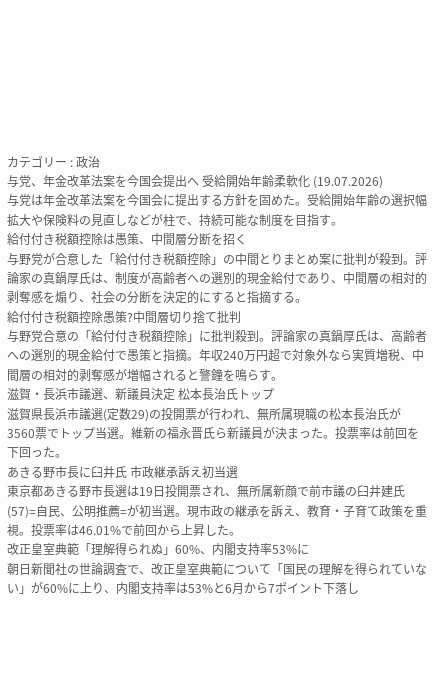カテゴリー : 政治
与党、年金改革法案を今国会提出へ 受給開始年齢柔軟化 (19.07.2026)
与党は年金改革法案を今国会に提出する方針を固めた。受給開始年齢の選択幅拡大や保険料の見直しなどが柱で、持続可能な制度を目指す。
給付付き税額控除は愚策、中間層分断を招く
与野党が合意した「給付付き税額控除」の中間とりまとめ案に批判が殺到。評論家の真鍋厚氏は、制度が高齢者への選別的現金給付であり、中間層の相対的剥奪感を煽り、社会の分断を決定的にすると指摘する。
給付付き税額控除愚策?中間層切り捨て批判
与野党合意の「給付付き税額控除」に批判殺到。評論家の真鍋厚氏は、高齢者への選別的現金給付で愚策と指摘。年収240万円超で対象外なら実質増税、中間層の相対的剥奪感が増幅されると警鐘を鳴らす。
滋賀・長浜市議選、新議員決定 松本長治氏トップ
滋賀県長浜市議選(定数29)の投開票が行われ、無所属現職の松本長治氏が3560票でトップ当選。維新の福永晋氏ら新議員が決まった。投票率は前回を下回った。
あきる野市長に臼井氏 市政継承訴え初当選
東京都あきる野市長選は19日投開票され、無所属新顔で前市議の臼井建氏(57)=自民、公明推薦=が初当選。現市政の継承を訴え、教育・子育て政策を重視。投票率は46.01%で前回から上昇した。
改正皇室典範「理解得られぬ」60%、内閣支持率53%に
朝日新聞社の世論調査で、改正皇室典範について「国民の理解を得られていない」が60%に上り、内閣支持率は53%と6月から7ポイント下落し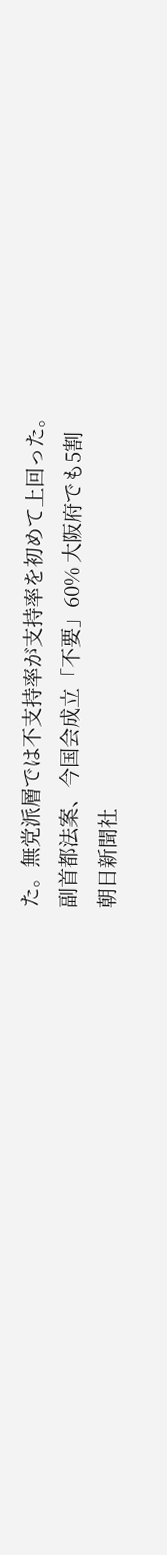た。無党派層では不支持率が支持率を初めて上回った。
副首都法案、今国会成立「不要」60% 大阪府でも5割
朝日新聞社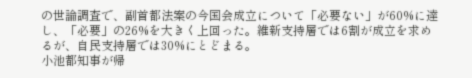の世論調査で、副首都法案の今国会成立について「必要ない」が60%に達し、「必要」の26%を大きく上回った。維新支持層では6割が成立を求めるが、自民支持層では30%にとどまる。
小池都知事が帰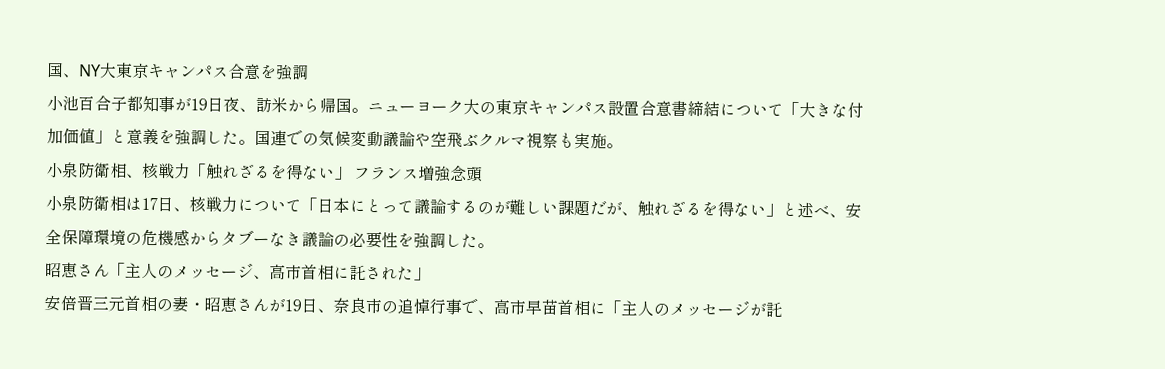国、NY大東京キャンパス合意を強調
小池百合子都知事が19日夜、訪米から帰国。ニューヨーク大の東京キャンパス設置合意書締結について「大きな付加価値」と意義を強調した。国連での気候変動議論や空飛ぶクルマ視察も実施。
小泉防衛相、核戦力「触れざるを得ない」 フランス増強念頭
小泉防衛相は17日、核戦力について「日本にとって議論するのが難しい課題だが、触れざるを得ない」と述べ、安全保障環境の危機感からタブーなき議論の必要性を強調した。
昭恵さん「主人のメッセージ、高市首相に託された」
安倍晋三元首相の妻・昭恵さんが19日、奈良市の追悼行事で、高市早苗首相に「主人のメッセージが託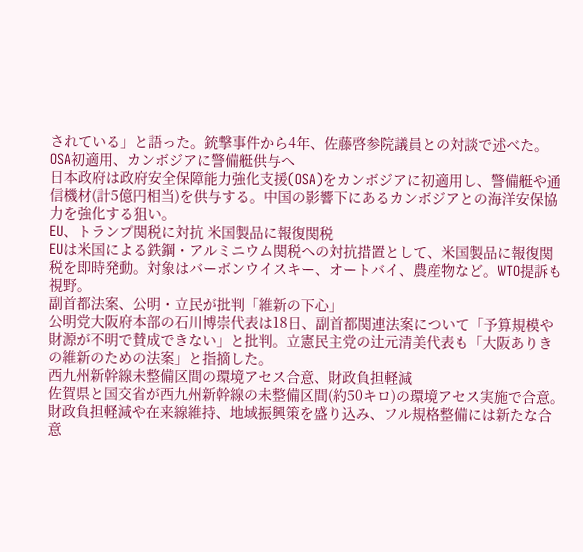されている」と語った。銃撃事件から4年、佐藤啓参院議員との対談で述べた。
OSA初適用、カンボジアに警備艇供与へ
日本政府は政府安全保障能力強化支援(OSA)をカンボジアに初適用し、警備艇や通信機材(計5億円相当)を供与する。中国の影響下にあるカンボジアとの海洋安保協力を強化する狙い。
EU、トランプ関税に対抗 米国製品に報復関税
EUは米国による鉄鋼・アルミニウム関税への対抗措置として、米国製品に報復関税を即時発動。対象はバーボンウイスキー、オートバイ、農産物など。WTO提訴も視野。
副首都法案、公明・立民が批判「維新の下心」
公明党大阪府本部の石川博崇代表は18日、副首都関連法案について「予算規模や財源が不明で賛成できない」と批判。立憲民主党の辻元清美代表も「大阪ありきの維新のための法案」と指摘した。
西九州新幹線未整備区間の環境アセス合意、財政負担軽減
佐賀県と国交省が西九州新幹線の未整備区間(約50キロ)の環境アセス実施で合意。財政負担軽減や在来線維持、地域振興策を盛り込み、フル規格整備には新たな合意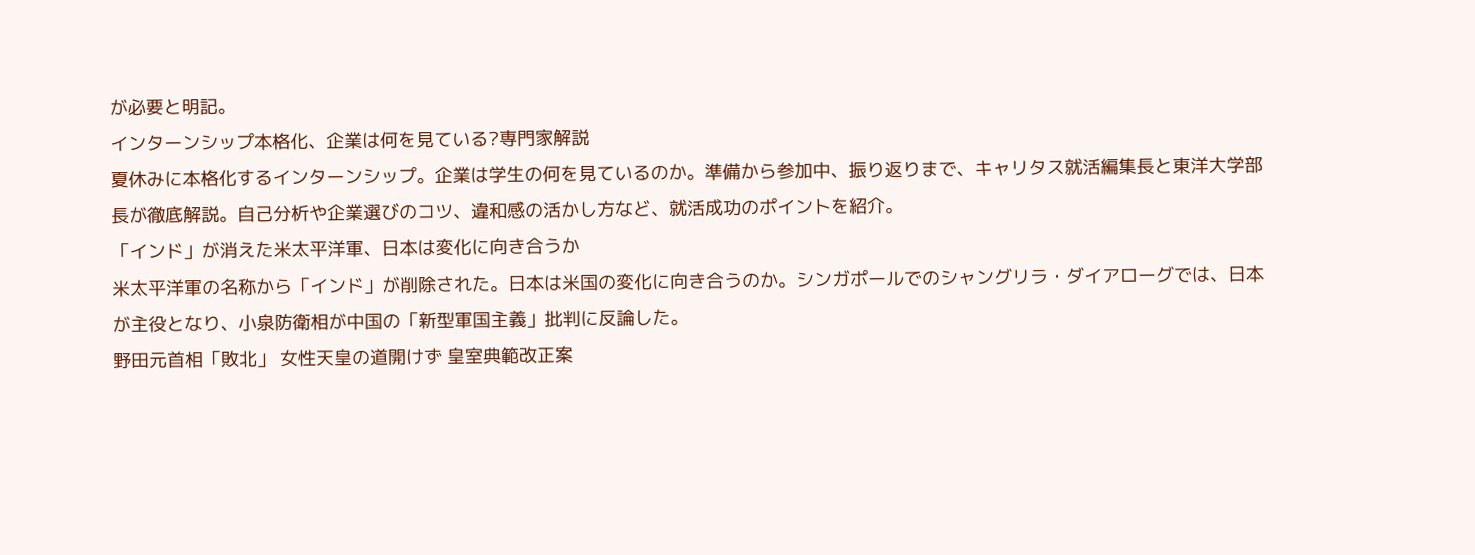が必要と明記。
インターンシップ本格化、企業は何を見ている?専門家解説
夏休みに本格化するインターンシップ。企業は学生の何を見ているのか。準備から参加中、振り返りまで、キャリタス就活編集長と東洋大学部長が徹底解説。自己分析や企業選びのコツ、違和感の活かし方など、就活成功のポイントを紹介。
「インド」が消えた米太平洋軍、日本は変化に向き合うか
米太平洋軍の名称から「インド」が削除された。日本は米国の変化に向き合うのか。シンガポールでのシャングリラ・ダイアローグでは、日本が主役となり、小泉防衛相が中国の「新型軍国主義」批判に反論した。
野田元首相「敗北」 女性天皇の道開けず 皇室典範改正案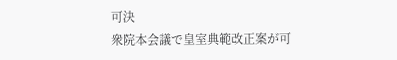可決
衆院本会議で皇室典範改正案が可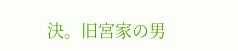決。旧宮家の男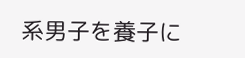系男子を養子に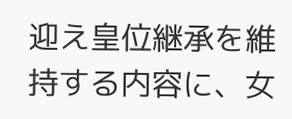迎え皇位継承を維持する内容に、女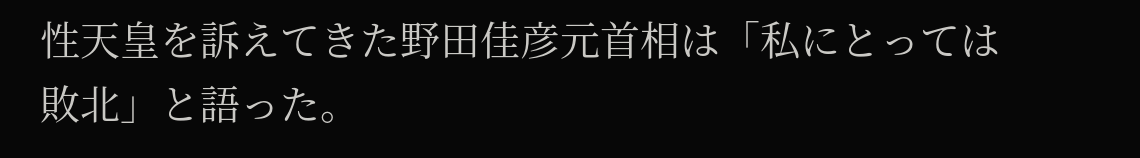性天皇を訴えてきた野田佳彦元首相は「私にとっては敗北」と語った。